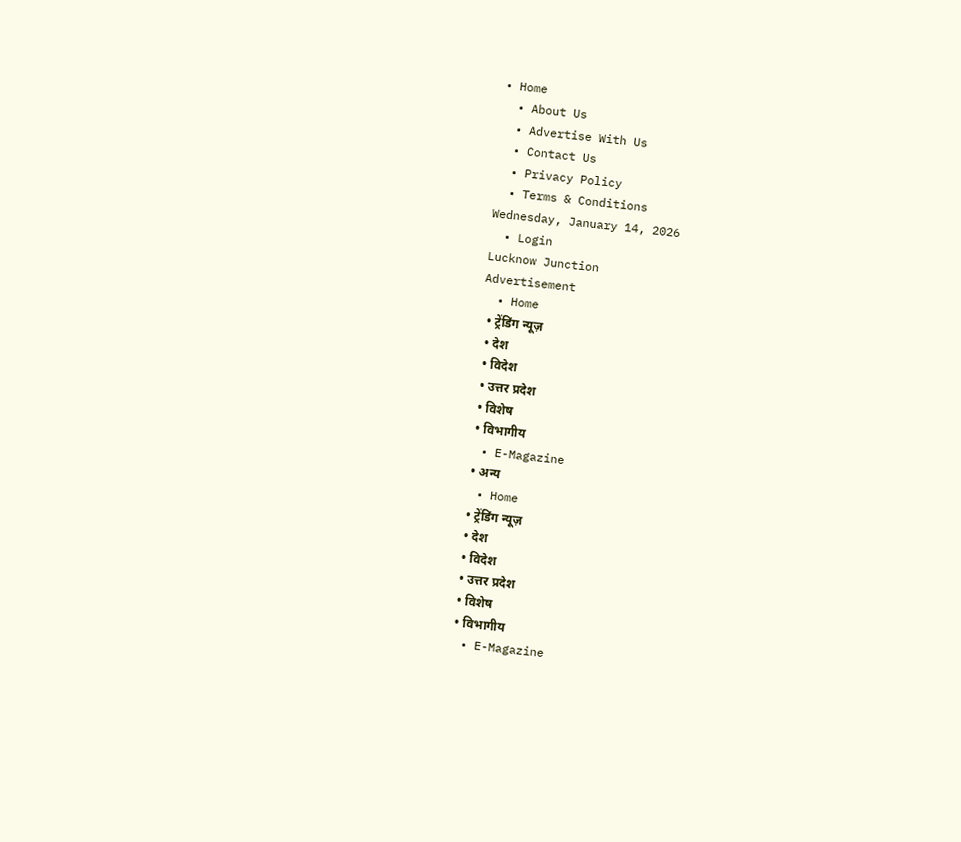• Home
  • About Us
  • Advertise With Us
  • Contact Us
  • Privacy Policy
  • Terms & Conditions
Wednesday, January 14, 2026
  • Login
Lucknow Junction
Advertisement
  • Home
  • ट्रेंडिंग न्यूज़
  • देश
  • विदेश
  • उत्तर प्रदेश
  • विशेष
  • विभागीय
  • E-Magazine
  • अन्य
  • Home
  • ट्रेंडिंग न्यूज़
  • देश
  • विदेश
  • उत्तर प्रदेश
  • विशेष
  • विभागीय
  • E-Magazine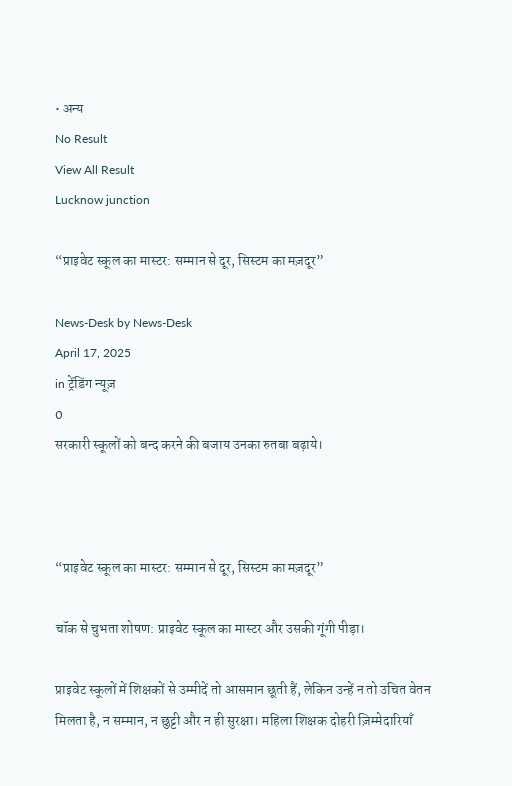• अन्य
No Result
View All Result
Lucknow junction

“प्राइवेट स्कूल का मास्टर: सम्मान से दूर, सिस्टम का मज़दूर”

News-Desk by News-Desk
April 17, 2025
in ट्रेंडिंग न्यूज़
0
सरकारी स्कूलों को बन्द करने की बजाय उनका रुतबा बढ़ाये।



“प्राइवेट स्कूल का मास्टर: सम्मान से दूर, सिस्टम का मज़दूर”

चॉक से चुभता शोषण: प्राइवेट स्कूल का मास्टर और उसकी गूंगी पीड़ा।

प्राइवेट स्कूलों में शिक्षकों से उम्मीदें तो आसमान छूती हैं, लेकिन उन्हें न तो उचित वेतन मिलता है, न सम्मान, न छुट्टी और न ही सुरक्षा। महिला शिक्षक दोहरी ज़िम्मेदारियाँ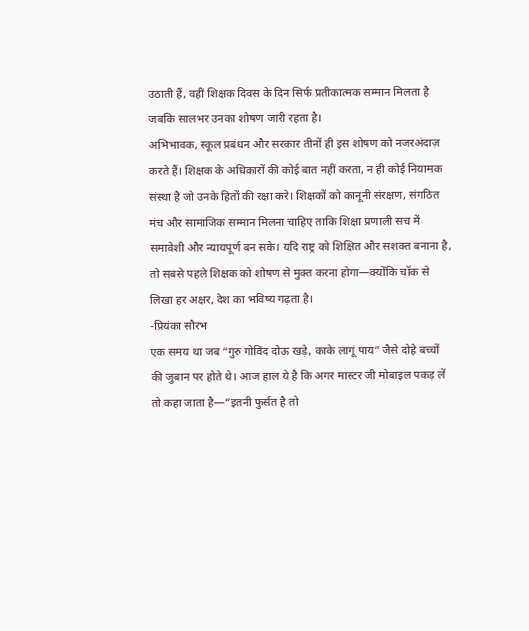उठाती हैं, वहीं शिक्षक दिवस के दिन सिर्फ प्रतीकात्मक सम्मान मिलता है जबकि सालभर उनका शोषण जारी रहता है।
अभिभावक, स्कूल प्रबंधन और सरकार तीनों ही इस शोषण को नजरअंदाज़ करते हैं। शिक्षक के अधिकारों की कोई बात नहीं करता, न ही कोई नियामक संस्था है जो उनके हितों की रक्षा करे। शिक्षकों को कानूनी संरक्षण, संगठित मंच और सामाजिक सम्मान मिलना चाहिए ताकि शिक्षा प्रणाली सच में समावेशी और न्यायपूर्ण बन सके। यदि राष्ट्र को शिक्षित और सशक्त बनाना है, तो सबसे पहले शिक्षक को शोषण से मुक्त करना होगा—क्योंकि चॉक से लिखा हर अक्षर, देश का भविष्य गढ़ता है।
-प्रियंका सौरभ
एक समय था जब “गुरु गोविंद दोऊ खड़े, काके लागूं पाय” जैसे दोहे बच्चों की जुबान पर होते थे। आज हाल ये है कि अगर मास्टर जी मोबाइल पकड़ लें तो कहा जाता है—”इतनी फुर्सत है तो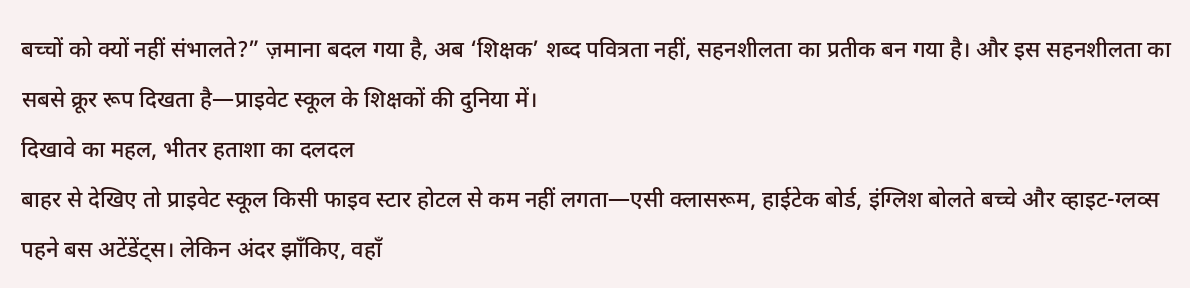बच्चों को क्यों नहीं संभालते?” ज़माना बदल गया है, अब ‘शिक्षक’ शब्द पवित्रता नहीं, सहनशीलता का प्रतीक बन गया है। और इस सहनशीलता का सबसे क्रूर रूप दिखता है—प्राइवेट स्कूल के शिक्षकों की दुनिया में।
दिखावे का महल, भीतर हताशा का दलदल
बाहर से देखिए तो प्राइवेट स्कूल किसी फाइव स्टार होटल से कम नहीं लगता—एसी क्लासरूम, हाईटेक बोर्ड, इंग्लिश बोलते बच्चे और व्हाइट-ग्लव्स पहने बस अटेंडेंट्स। लेकिन अंदर झाँकिए, वहाँ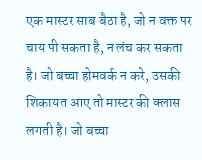एक मास्टर साब बैठा है, जो न वक्त पर चाय पी सकता है, न लंच कर सकता है। जो बच्चा होमवर्क न करे, उसकी शिकायत आए तो मास्टर की क्लास लगती है। जो बच्चा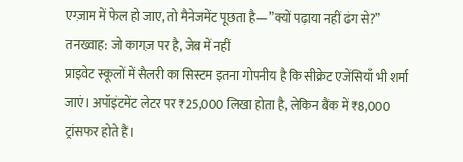एग्ज़ाम में फेल हो जाए, तो मैनेजमेंट पूछता है—”क्यों पढ़ाया नहीं ढंग से?”
तनख्वाह: जो कागज़ पर है, जेब में नहीं
प्राइवेट स्कूलों में सैलरी का सिस्टम इतना गोपनीय है कि सीक्रेट एजेंसियाँ भी शर्मा जाएं। अपॉइंटमेंट लेटर पर ₹25,000 लिखा होता है, लेकिन बैंक में ₹8,000 ट्रांसफर होते हैं।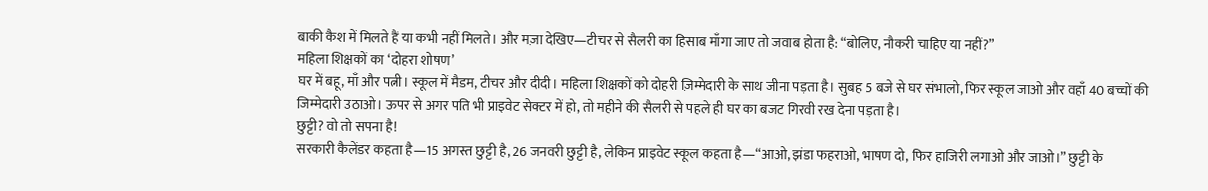बाकी कैश में मिलते हैं या कभी नहीं मिलते। और मज़ा देखिए—टीचर से सैलरी का हिसाब माँगा जाए तो जवाब होता है: “बोलिए, नौकरी चाहिए या नहीं?”
महिला शिक्षकों का ‘दोहरा शोषण’
घर में बहू, माँ और पत्नी। स्कूल में मैडम, टीचर और दीदी। महिला शिक्षकों को दोहरी ज़िम्मेदारी के साथ जीना पड़ता है। सुबह 5 बजे से घर संभालो, फिर स्कूल जाओ और वहाँ 40 बच्चों की जिम्मेदारी उठाओ। ऊपर से अगर पति भी प्राइवेट सेक्टर में हो, तो महीने की सैलरी से पहले ही घर का बजट गिरवी रख देना पड़ता है।
छुट्टी? वो तो सपना है!
सरकारी कैलेंडर कहता है—15 अगस्त छुट्टी है, 26 जनवरी छुट्टी है, लेकिन प्राइवेट स्कूल कहता है—“आओ, झंडा फहराओ, भाषण दो, फिर हाजिरी लगाओ और जाओ।” छुट्टी के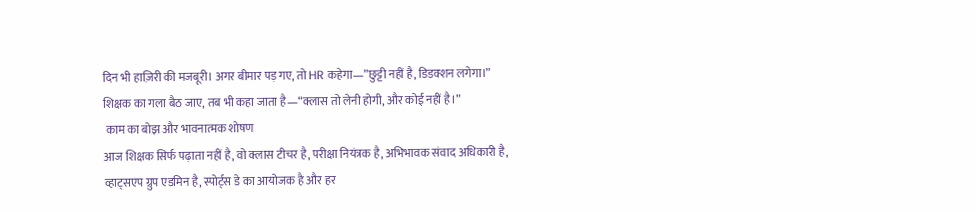दिन भी हाज़िरी की मजबूरी। अगर बीमार पड़ गए, तो HR कहेगा—”छुट्टी नहीं है, डिडक्शन लगेगा।” शिक्षक का गला बैठ जाए, तब भी कहा जाता है—“क्लास तो लेनी होगी, और कोई नहीं है।”
 काम का बोझ और भावनात्मक शोषण
आज शिक्षक सिर्फ पढ़ाता नहीं है, वो क्लास टीचर है, परीक्षा नियंत्रक है, अभिभावक संवाद अधिकारी है, व्हाट्सएप ग्रुप एडमिन है, स्पोर्ट्स डे का आयोजक है और हर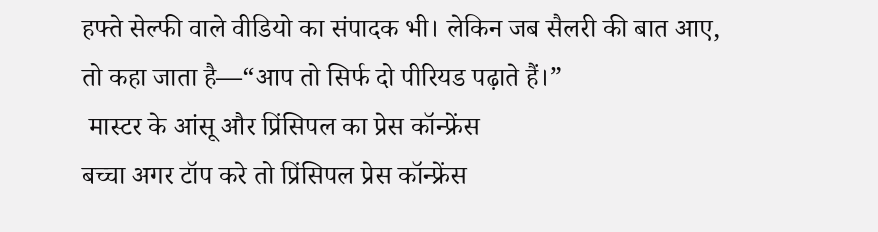हफ्ते सेल्फी वाले वीडियो का संपादक भी। लेकिन जब सैलरी की बात आए, तो कहा जाता है—“आप तो सिर्फ दो पीरियड पढ़ाते हैं।”
 मास्टर के आंसू और प्रिंसिपल का प्रेस कॉन्फ्रेंस
बच्चा अगर टॉप करे तो प्रिंसिपल प्रेस कॉन्फ्रेंस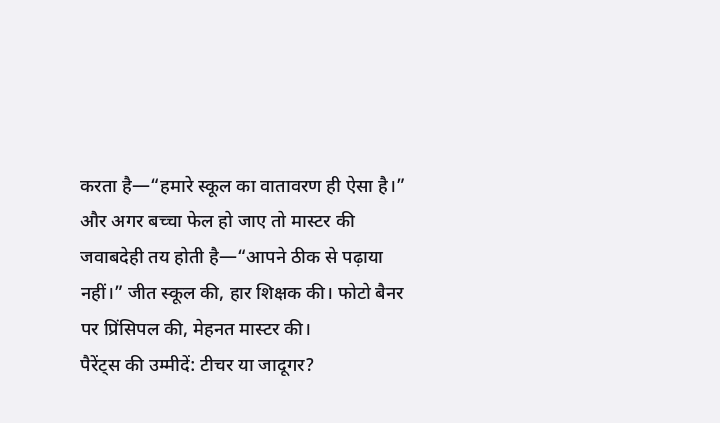करता है—“हमारे स्कूल का वातावरण ही ऐसा है।” और अगर बच्चा फेल हो जाए तो मास्टर की जवाबदेही तय होती है—“आपने ठीक से पढ़ाया नहीं।” जीत स्कूल की, हार शिक्षक की। फोटो बैनर पर प्रिंसिपल की, मेहनत मास्टर की।
पैरेंट्स की उम्मीदें: टीचर या जादूगर?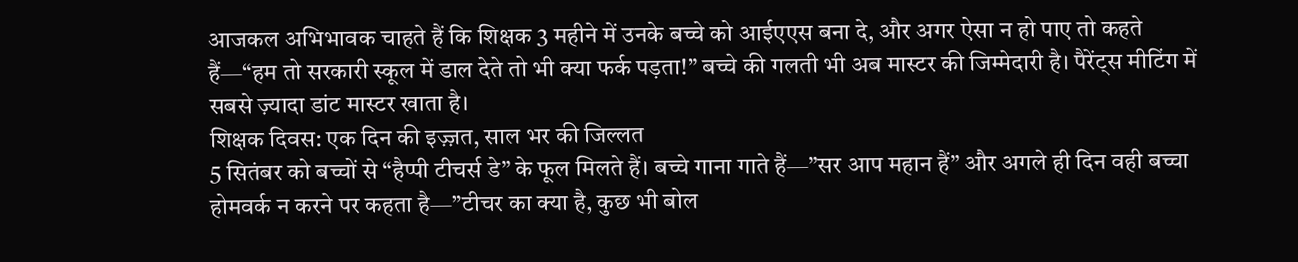आजकल अभिभावक चाहते हैं कि शिक्षक 3 महीने में उनके बच्चे को आईएएस बना दे, और अगर ऐसा न हो पाए तो कहते हैं—“हम तो सरकारी स्कूल में डाल देते तो भी क्या फर्क पड़ता!” बच्चे की गलती भी अब मास्टर की जिम्मेदारी है। पैरेंट्स मीटिंग में सबसे ज़्यादा डांट मास्टर खाता है।
शिक्षक दिवस: एक दिन की इज़्ज़त, साल भर की जिल्लत
5 सितंबर को बच्चों से “हैप्पी टीचर्स डे” के फूल मिलते हैं। बच्चे गाना गाते हैं—”सर आप महान हैं” और अगले ही दिन वही बच्चा होमवर्क न करने पर कहता है—”टीचर का क्या है, कुछ भी बोल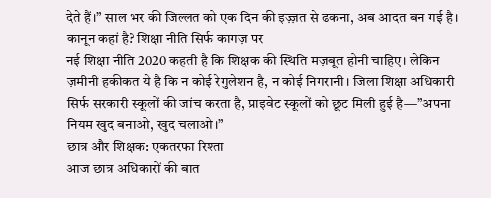देते हैं।” साल भर की जिल्लत को एक दिन की इज़्ज़त से ढकना, अब आदत बन गई है।
कानून कहां है? शिक्षा नीति सिर्फ कागज़ पर
नई शिक्षा नीति 2020 कहती है कि शिक्षक की स्थिति मज़बूत होनी चाहिए। लेकिन ज़मीनी हकीकत ये है कि न कोई रेगुलेशन है, न कोई निगरानी। जिला शिक्षा अधिकारी सिर्फ सरकारी स्कूलों की जांच करता है, प्राइवेट स्कूलों को छूट मिली हुई है—”अपना नियम खुद बनाओ, खुद चलाओ।”
छात्र और शिक्षक: एकतरफा रिश्ता
आज छात्र अधिकारों की बात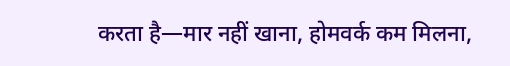करता है—मार नहीं खाना, होमवर्क कम मिलना,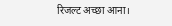रिजल्ट अच्छा आना।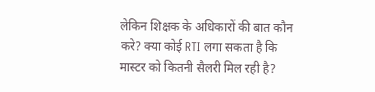लेकिन शिक्षक के अधिकारों की बात कौन करे? क्या कोई RTI लगा सकता है कि मास्टर को कितनी सैलरी मिल रही है?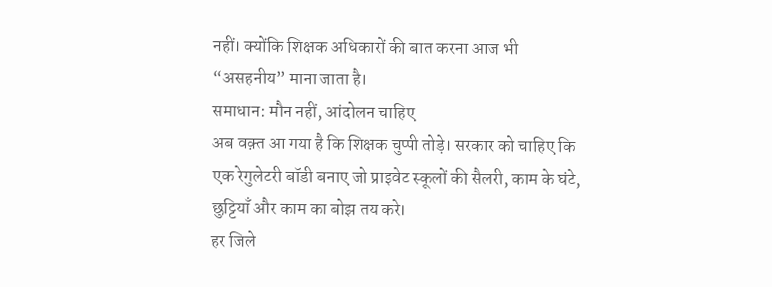नहीं। क्योंकि शिक्षक अधिकारों की बात करना आज भी “असहनीय” माना जाता है।
समाधान: मौन नहीं, आंदोलन चाहिए
अब वक़्त आ गया है कि शिक्षक चुप्पी तोड़े। सरकार को चाहिए कि एक रेगुलेटरी बॉडी बनाए जो प्राइवेट स्कूलों की सैलरी, काम के घंटे, छुट्टियाँ और काम का बोझ तय करे।
हर जिले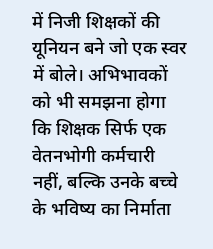में निजी शिक्षकों की यूनियन बने जो एक स्वर में बोले। अभिभावकों को भी समझना होगा कि शिक्षक सिर्फ एक वेतनभोगी कर्मचारी नहीं, बल्कि उनके बच्चे के भविष्य का निर्माता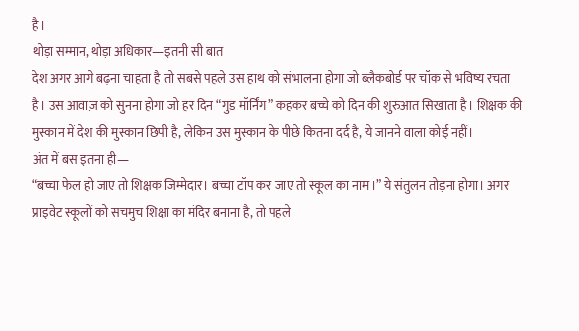है।
थोड़ा सम्मान, थोड़ा अधिकार—इतनी सी बात
देश अगर आगे बढ़ना चाहता है तो सबसे पहले उस हाथ को संभालना होगा जो ब्लैकबोर्ड पर चॉक से भविष्य रचता है। उस आवाज़ को सुनना होगा जो हर दिन “गुड मॉर्निंग” कहकर बच्चे को दिन की शुरुआत सिखाता है। शिक्षक की मुस्कान में देश की मुस्कान छिपी है, लेकिन उस मुस्कान के पीछे कितना दर्द है, ये जानने वाला कोई नहीं।
अंत में बस इतना ही—
“बच्चा फेल हो जाए तो शिक्षक जिम्मेदार। बच्चा टॉप कर जाए तो स्कूल का नाम।” ये संतुलन तोड़ना होगा। अगर प्राइवेट स्कूलों को सचमुच शिक्षा का मंदिर बनाना है, तो पहले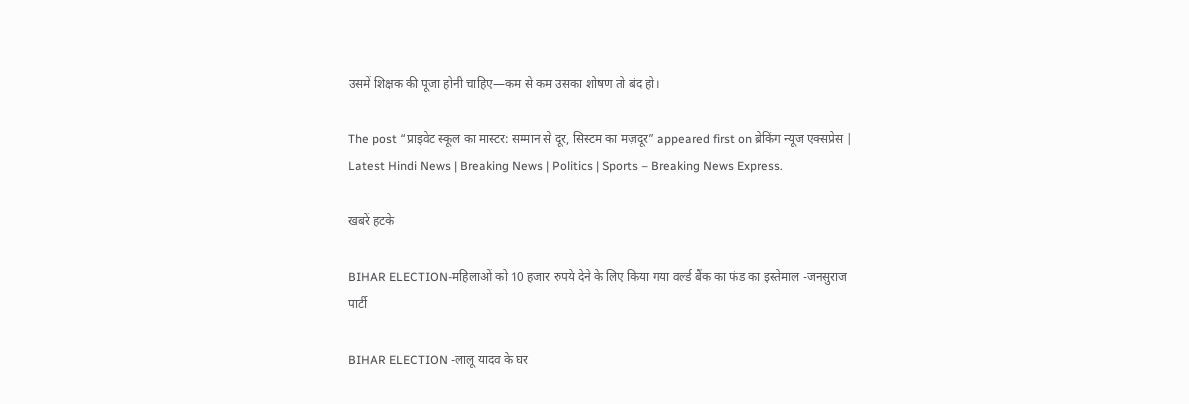उसमें शिक्षक की पूजा होनी चाहिए—कम से कम उसका शोषण तो बंद हो।

The post “प्राइवेट स्कूल का मास्टर: सम्मान से दूर, सिस्टम का मज़दूर” appeared first on ब्रेकिंग न्यूज एक्सप्रेस | Latest Hindi News | Breaking News | Politics | Sports – Breaking News Express.

खबरें हटके

BIHAR ELECTION-महिलाओं को 10 हजार रुपये देने के लिए किया गया वर्ल्ड बैंक का फंड का इस्तेमाल -जनसुराज पार्टी

BIHAR ELECTION -लालू यादव के घर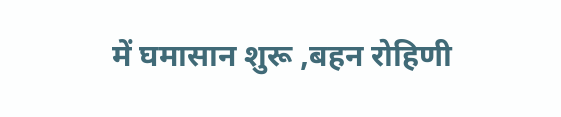में घमासान शुरू ,बहन रोहिणी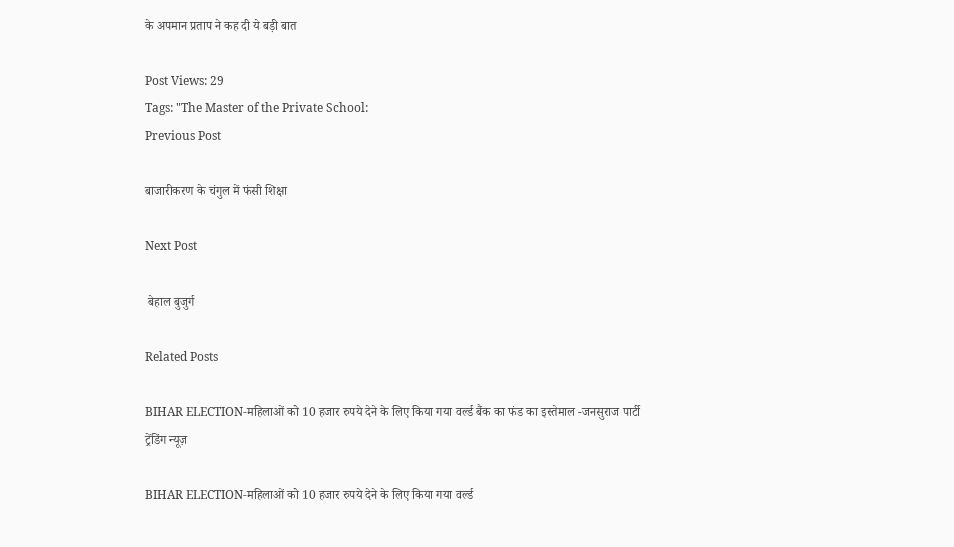के अपमान प्रताप ने कह दी ये बड़ी बात

Post Views: 29
Tags: "The Master of the Private School:
Previous Post

बाजारीकरण के चंगुल में फंसी शिक्षा

Next Post

 बेहाल बुजुर्ग

Related Posts

BIHAR ELECTION-महिलाओं को 10 हजार रुपये देने के लिए किया गया वर्ल्ड बैंक का फंड का इस्तेमाल -जनसुराज पार्टी
ट्रेंडिंग न्यूज़

BIHAR ELECTION-महिलाओं को 10 हजार रुपये देने के लिए किया गया वर्ल्ड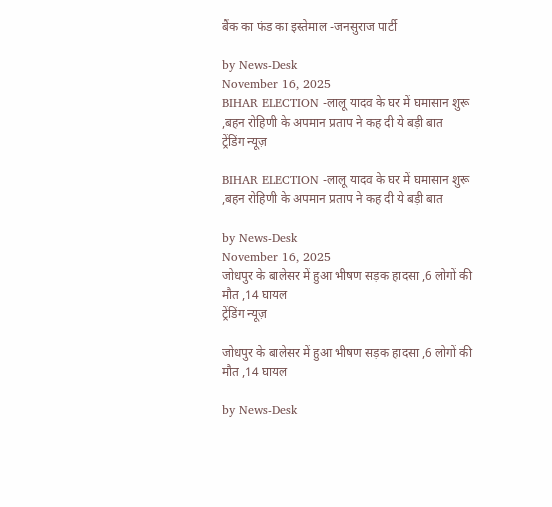बैंक का फंड का इस्तेमाल -जनसुराज पार्टी

by News-Desk
November 16, 2025
BIHAR ELECTION -लालू यादव के घर में घमासान शुरू ,बहन रोहिणी के अपमान प्रताप ने कह दी ये बड़ी बात
ट्रेंडिंग न्यूज़

BIHAR ELECTION -लालू यादव के घर में घमासान शुरू ,बहन रोहिणी के अपमान प्रताप ने कह दी ये बड़ी बात

by News-Desk
November 16, 2025
जोधपुर के बालेसर में हुआ भीषण सड़क हादसा ,6 लोगों की मौत ,14 घायल
ट्रेंडिंग न्यूज़

जोधपुर के बालेसर में हुआ भीषण सड़क हादसा ,6 लोगों की मौत ,14 घायल

by News-Desk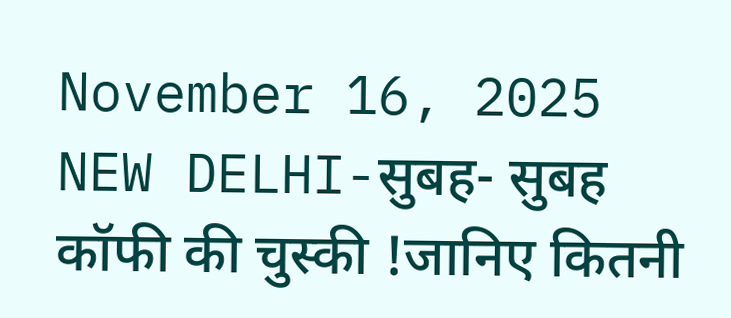November 16, 2025
NEW DELHI-सुबह- सुबह कॉफी की चुस्की !जानिए कितनी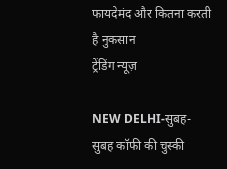फायदेमंद और कितना करती है नुकसान
ट्रेंडिंग न्यूज़

NEW DELHI-सुबह- सुबह कॉफी की चुस्की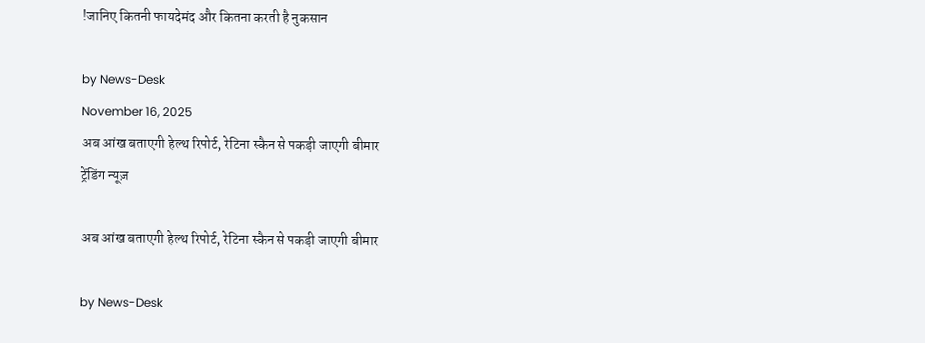!जानिए कितनी फायदेमंद और कितना करती है नुकसान

by News-Desk
November 16, 2025
अब आंख बताएगी हेल्थ रिपोर्ट, रेटिना स्कैन से पकड़ी जाएगी बीमार
ट्रेंडिंग न्यूज़

अब आंख बताएगी हेल्थ रिपोर्ट, रेटिना स्कैन से पकड़ी जाएगी बीमार

by News-Desk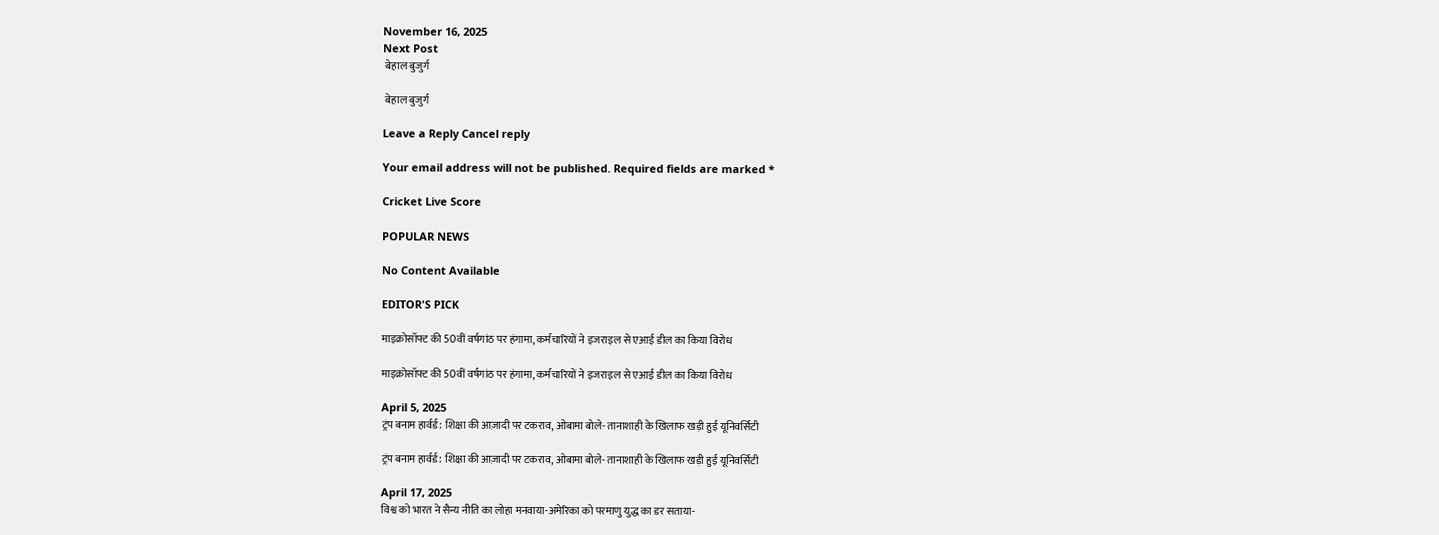November 16, 2025
Next Post
 बेहाल बुजुर्ग

 बेहाल बुजुर्ग

Leave a Reply Cancel reply

Your email address will not be published. Required fields are marked *

Cricket Live Score

POPULAR NEWS

No Content Available

EDITOR'S PICK

माइक्रोसॉफ्ट की 50वीं वर्षगांठ पर हंगामा, कर्मचारियों ने इजराइल से एआई डील का किया विरोध

माइक्रोसॉफ्ट की 50वीं वर्षगांठ पर हंगामा, कर्मचारियों ने इजराइल से एआई डील का किया विरोध

April 5, 2025
ट्रंप बनाम हार्वर्ड: शिक्षा की आज़ादी पर टकराव, ओबामा बोले- तानाशाही के खिलाफ खड़ी हुई यूनिवर्सिटी

ट्रंप बनाम हार्वर्ड: शिक्षा की आज़ादी पर टकराव, ओबामा बोले- तानाशाही के खिलाफ खड़ी हुई यूनिवर्सिटी

April 17, 2025
विश्व को भारत ने सैन्य नीति का लोहा मनवाया-अमेरिका को परमाणु युद्ध का डर सताया-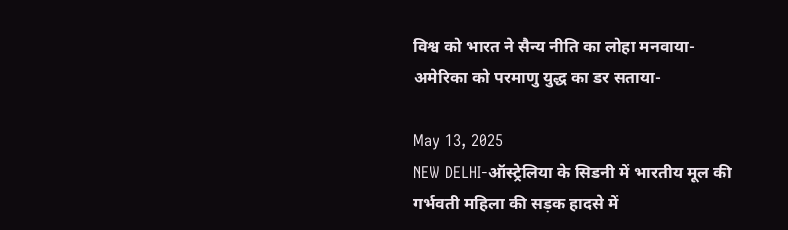विश्व को भारत ने सैन्य नीति का लोहा मनवाया-अमेरिका को परमाणु युद्ध का डर सताया-

May 13, 2025
NEW DELHI-ऑस्ट्रेलिया के सिडनी में भारतीय मूल की गर्भवती महिला की सड़क हादसे में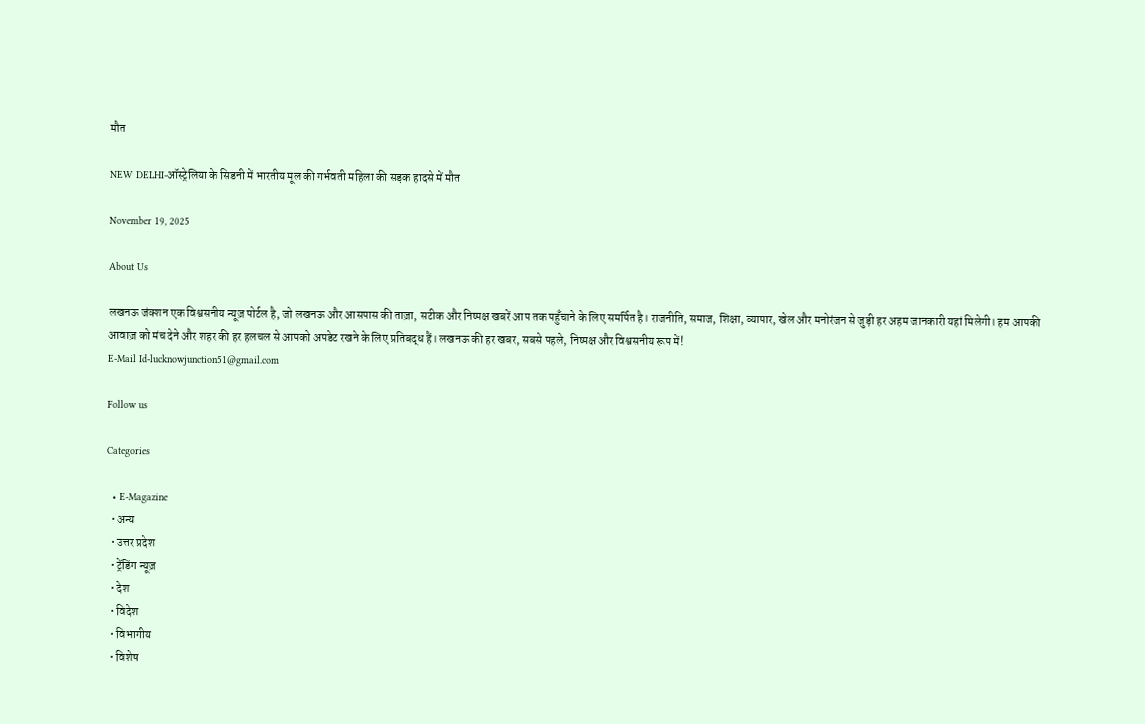मौत

NEW DELHI-ऑस्ट्रेलिया के सिडनी में भारतीय मूल की गर्भवती महिला की सड़क हादसे में मौत

November 19, 2025

About Us

लखनऊ जंक्शन एक विश्वसनीय न्यूज़ पोर्टल है, जो लखनऊ और आसपास की ताज़ा, सटीक और निष्पक्ष खबरें आप तक पहुँचाने के लिए समर्पित है। राजनीति, समाज, शिक्षा, व्यापार, खेल और मनोरंजन से जुड़ी हर अहम जानकारी यहां मिलेगी। हम आपकी आवाज़ को मंच देने और शहर की हर हलचल से आपको अपडेट रखने के लिए प्रतिबद्ध हैं। लखनऊ की हर खबर, सबसे पहले, निष्पक्ष और विश्वसनीय रूप में!
E-Mail Id-lucknowjunction51@gmail.com

Follow us

Categories

  • E-Magazine
  • अन्य
  • उत्तर प्रदेश
  • ट्रेंडिंग न्यूज़
  • देश
  • विदेश
  • विभागीय
  • विशेष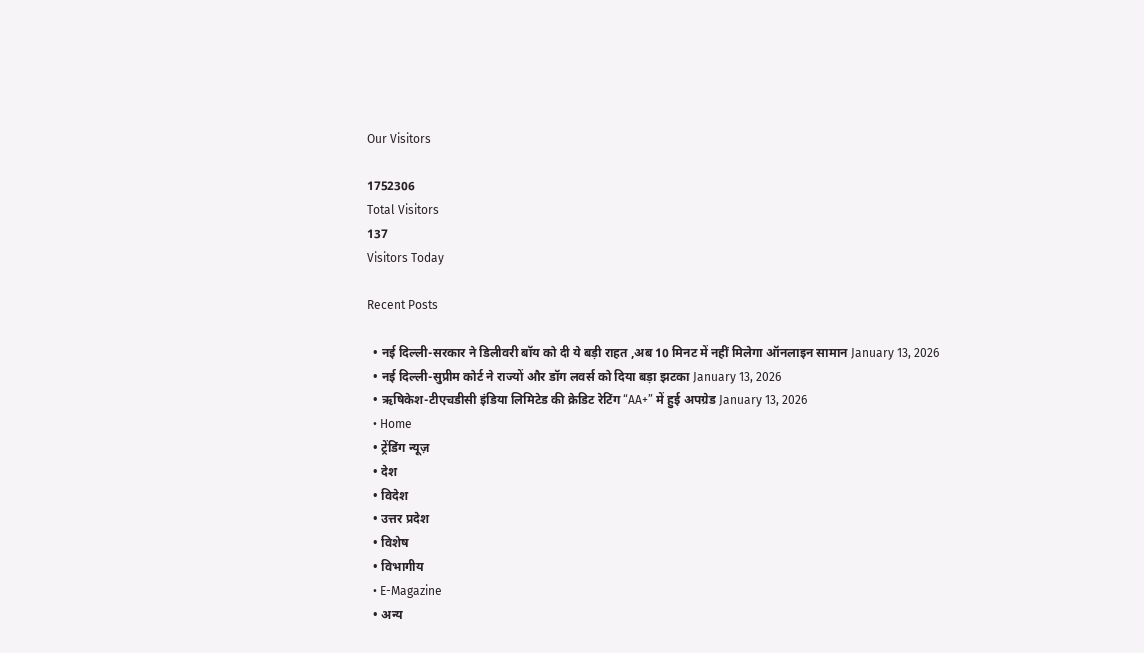Our Visitors

1752306
Total Visitors
137
Visitors Today

Recent Posts

  • नई दिल्ली-सरकार ने डिलीवरी बॉय को दी ये बड़ी राहत ,अब 10 मिनट में नहीं मिलेगा ऑनलाइन सामान January 13, 2026
  • नई दिल्ली-सुप्रीम कोर्ट ने राज्यों और डॉग लवर्स को दिया बड़ा झटका January 13, 2026
  • ऋषिकेश-टीएचडीसी इंडिया लिमिटेड की क्रेडिट रेटिंग “AA+” में हुई अपग्रेड January 13, 2026
  • Home
  • ट्रेंडिंग न्यूज़
  • देश
  • विदेश
  • उत्तर प्रदेश
  • विशेष
  • विभागीय
  • E-Magazine
  • अन्य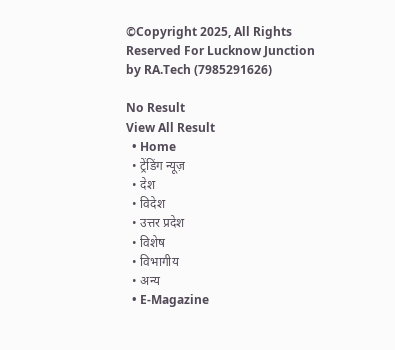©Copyright 2025, All Rights Reserved For Lucknow Junction by RA.Tech (7985291626)

No Result
View All Result
  • Home
  • ट्रेंडिंग न्यूज़
  • देश
  • विदेश
  • उत्तर प्रदेश
  • विशेष
  • विभागीय
  • अन्य
  • E-Magazine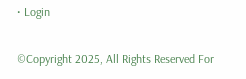• Login

©Copyright 2025, All Rights Reserved For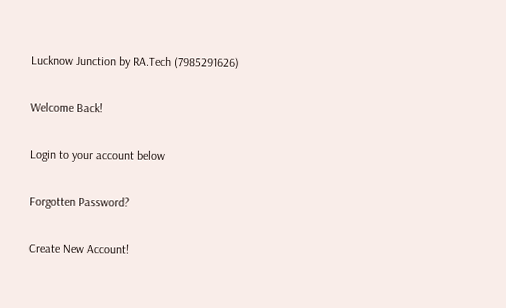Lucknow Junction by RA.Tech (7985291626)

Welcome Back!

Login to your account below

Forgotten Password?

Create New Account!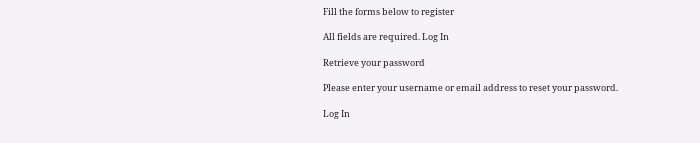Fill the forms below to register

All fields are required. Log In

Retrieve your password

Please enter your username or email address to reset your password.

Log In